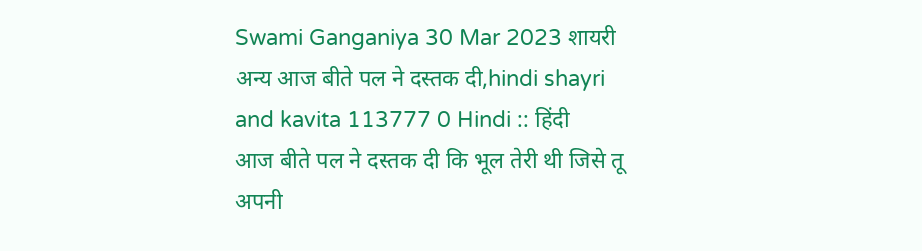Swami Ganganiya 30 Mar 2023 शायरी अन्य आज बीते पल ने दस्तक दी,hindi shayri and kavita 113777 0 Hindi :: हिंदी
आज बीते पल ने दस्तक दी कि भूल तेरी थी जिसे तू अपनी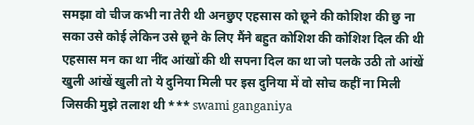समझा वो चीज कभी ना तेरी थी अनछुए एहसास को छूने की कोशिश की छु ना सका उसे कोई लेकिन उसे छूने के लिए मैंने बहुत कोशिश की कोशिश दिल की थी एहसास मन का था नींद आंखों की थी सपना दिल का था जो पलके उठी तो आंखें खुली आंखें खुली तो ये दुनिया मिली पर इस दुनिया में वो सोच कहीं ना मिली जिसकी मुझे तलाश थी *** swami ganganiya